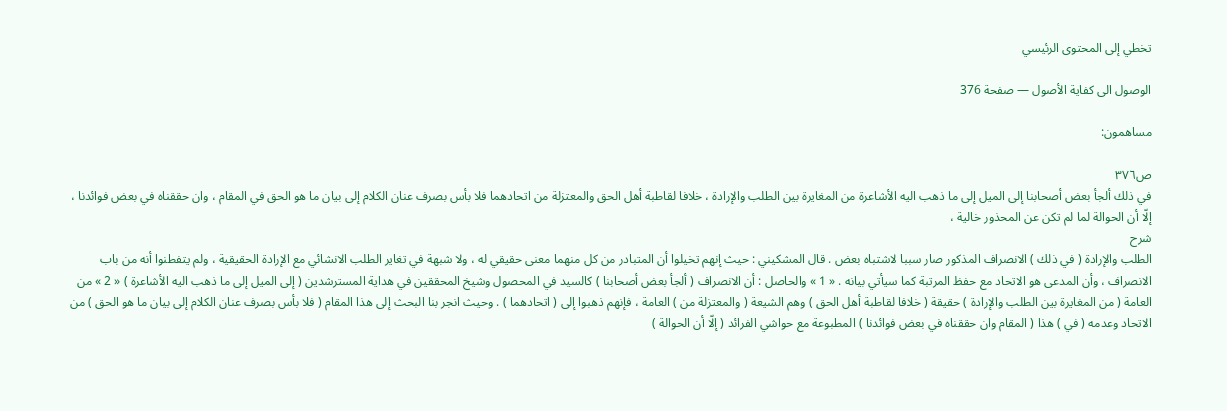تخطي إلى المحتوى الرئيسي

الوصول الى كفاية الأصول — صفحة 376

مساهمون:

ص٣٧٦
في ذلك ألجأ بعض أصحابنا إلى الميل إلى ما ذهب اليه الأشاعرة من المغايرة بين الطلب والإرادة ، خلافا لقاطبة أهل الحق والمعتزلة من اتحادهما فلا بأس بصرف عنان الكلام إلى بيان ما هو الحق في المقام ، وان حققناه في بعض فوائدنا ، إلّا أن الحوالة لما لم تكن عن المحذور خالية ،
شرح
الطلب والإرادة ( في ذلك ) الانصراف المذكور صار سببا لاشتباه بعض . قال المشكيني : حيث إنهم تخيلوا أن المتبادر من كل منهما معنى حقيقي له ، ولا شبهة في تغاير الطلب الانشائي مع الإرادة الحقيقية ، ولم يتفطنوا أنه من باب الانصراف ، وأن المدعى هو الاتحاد مع حفظ المرتبة كما سيأتي بيانه . « 1 » والحاصل : أن الانصراف ( ألجأ بعض أصحابنا ) كالسيد في المحصول وشيخ المحققين في هداية المسترشدين ( إلى الميل إلى ما ذهب اليه الأشاعرة ) « 2 » من العامة ( من المغايرة بين الطلب والإرادة ) حقيقة ( خلافا لقاطبة أهل الحق ) وهم الشيعة ( والمعتزلة من ) العامة ، فإنهم ذهبوا إلى ( اتحادهما ) . وحيث انجر بنا البحث إلى هذا المقام ( فلا بأس بصرف عنان الكلام إلى بيان ما هو الحق ) من الاتحاد وعدمه ( في ) هذا ( المقام وان حققناه في بعض فوائدنا ) المطبوعة مع حواشي الفرائد ( إلّا أن الحوالة )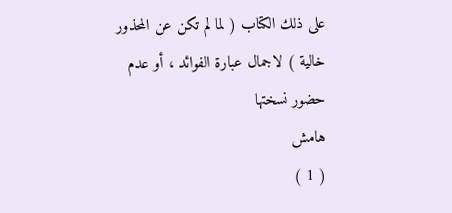على ذلك الكتاب ( لما لم تكن عن المحذور خالية ) لاجمال عبارة الفوائد ، أو عدم حضور نسختها
هامش
( 1 )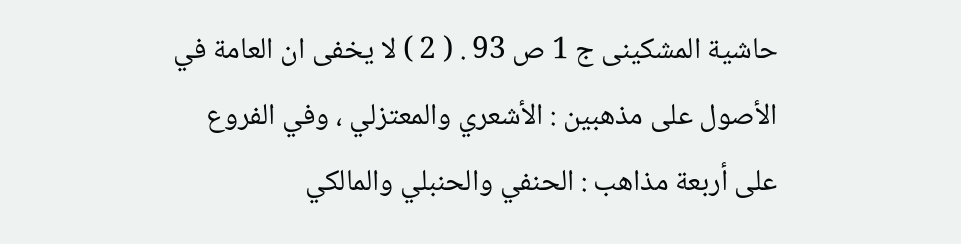حاشية المشكينى ج 1 ص 93 . ( 2 ) لا يخفى ان العامة في الأصول على مذهبين : الأشعري والمعتزلي ، وفي الفروع على أربعة مذاهب : الحنفي والحنبلي والمالكي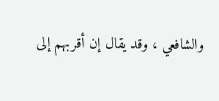والشافعي ، وقد يقال إن أقربهم إلى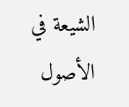الشيعة في الأصول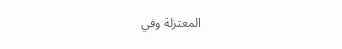المعتزلة وفي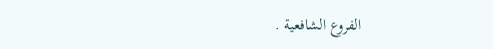الفروع الشافعية .